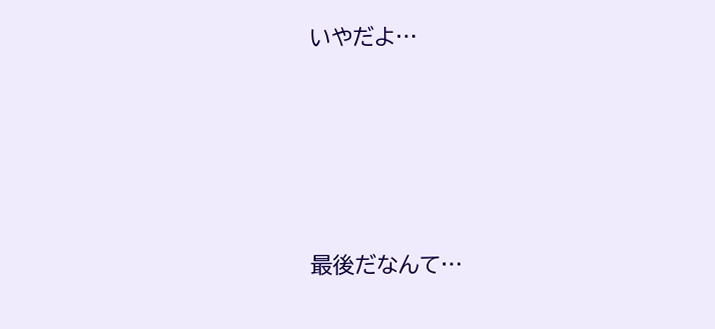いやだよ…







最後だなんて…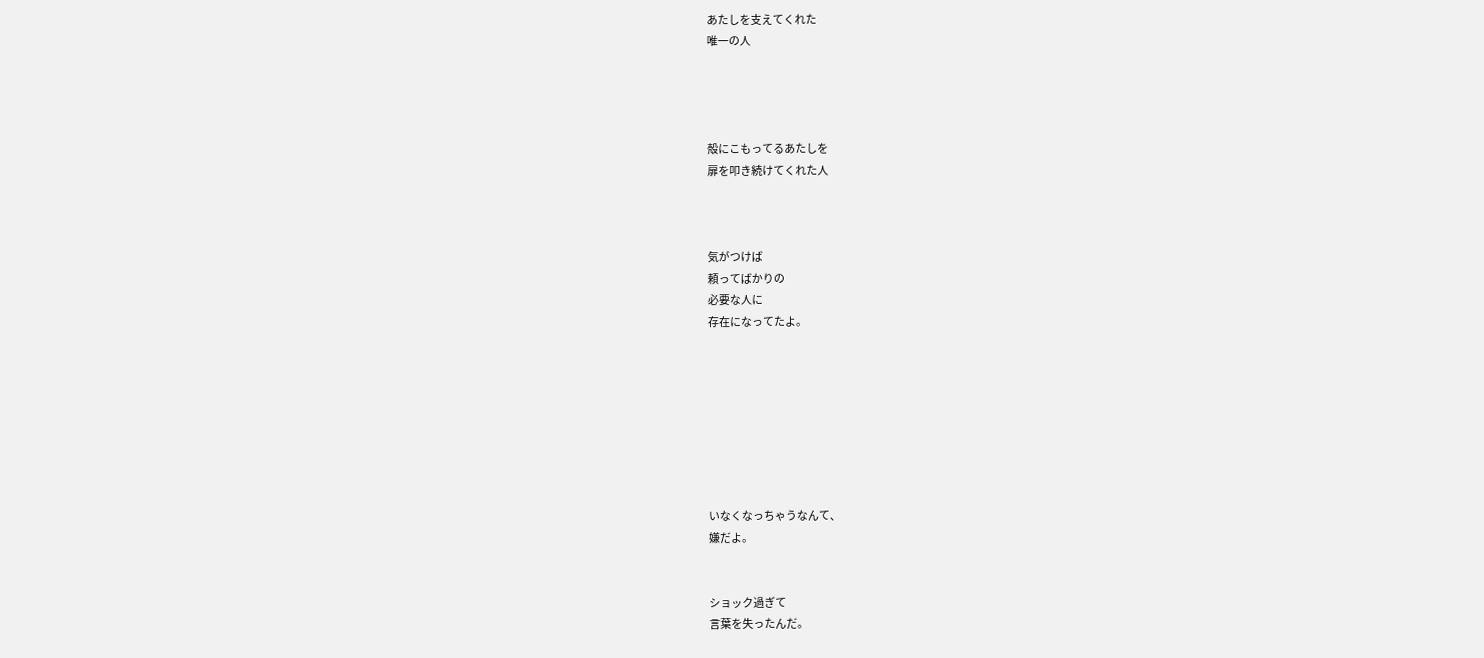あたしを支えてくれた
唯一の人




殻にこもってるあたしを
扉を叩き続けてくれた人



気がつけば
頼ってばかりの
必要な人に
存在になってたよ。








いなくなっちゃうなんて、
嫌だよ。


ショック過ぎて
言葉を失ったんだ。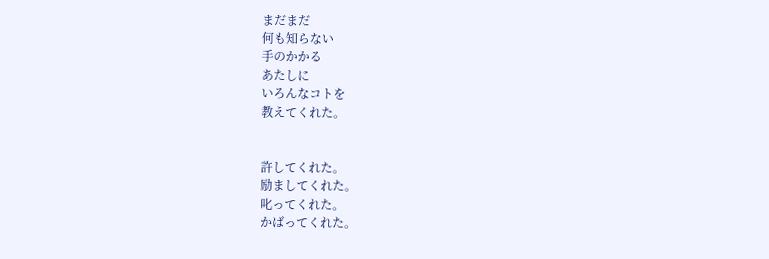まだまだ
何も知らない
手のかかる
あたしに
いろんなコトを
教えてくれた。


許してくれた。
励ましてくれた。
叱ってくれた。
かばってくれた。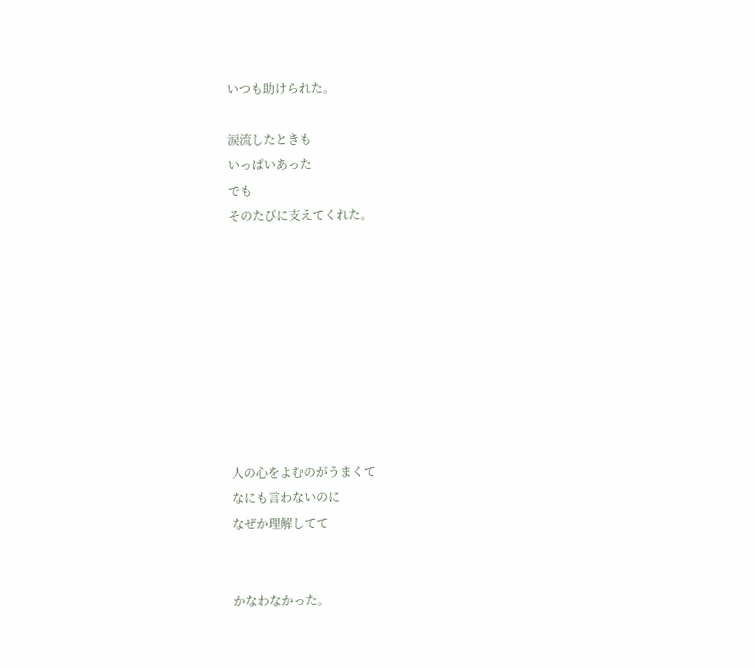いつも助けられた。

涙流したときも
いっぱいあった
でも
そのたびに支えてくれた。









人の心をよむのがうまくて
なにも言わないのに
なぜか理解してて


かなわなかった。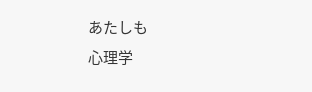あたしも
心理学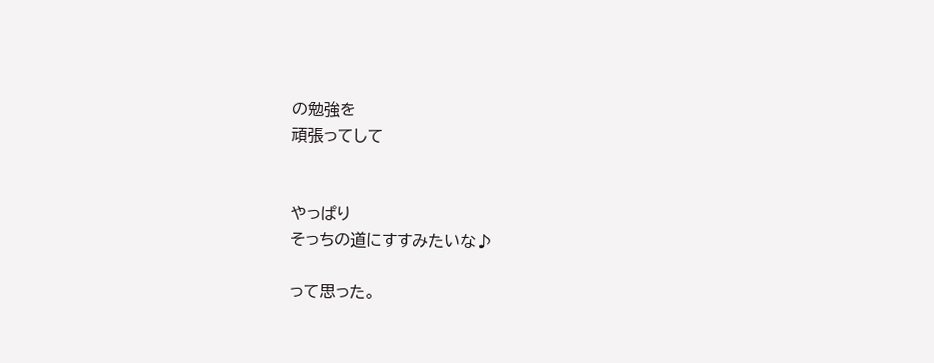の勉強を
頑張ってして


やっぱり
そっちの道にすすみたいな♪

って思った。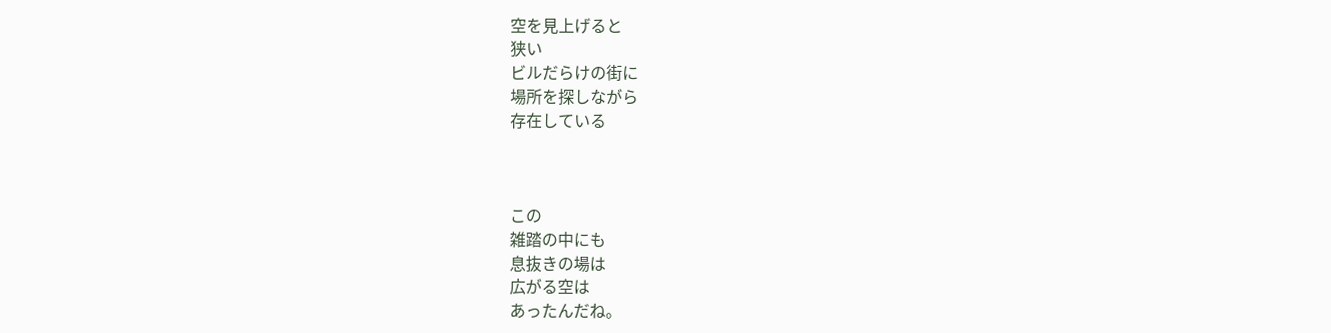空を見上げると
狭い
ビルだらけの街に
場所を探しながら
存在している



この
雑踏の中にも
息抜きの場は
広がる空は
あったんだね。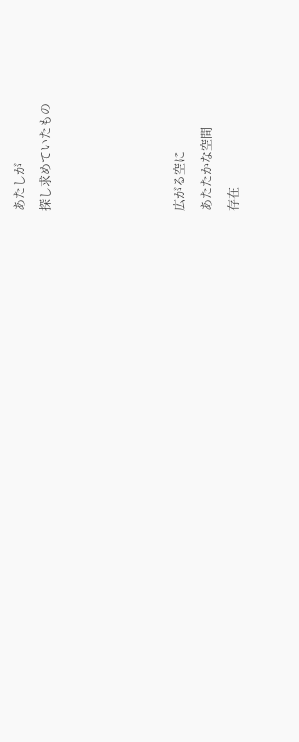あたしが
探し求めていたもの




広がる空に
あたたかな空間
存在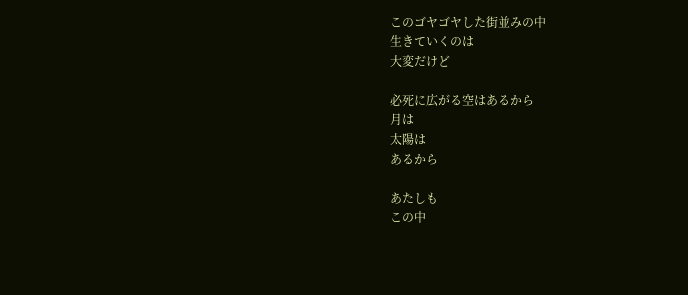このゴヤゴヤした街並みの中
生きていくのは
大変だけど

必死に広がる空はあるから
月は
太陽は
あるから

あたしも
この中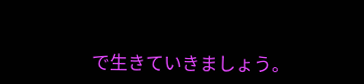で生きていきましょう。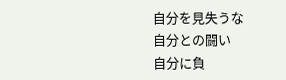自分を見失うな
自分との闘い
自分に負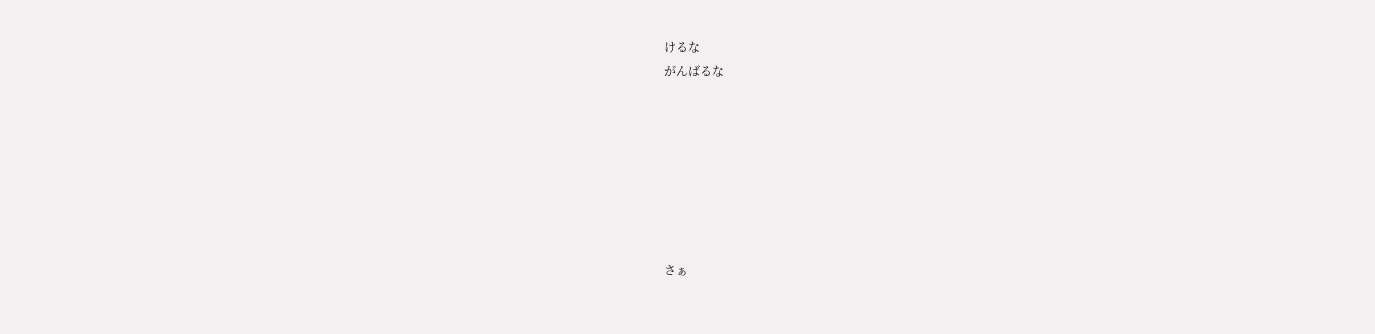けるな
がんばるな







さぁ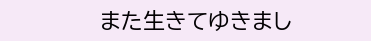また生きてゆきまし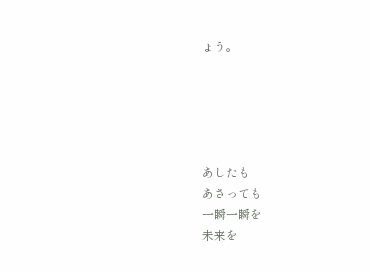ょう。





あしたも
あさっても
一瞬一瞬を
未来を